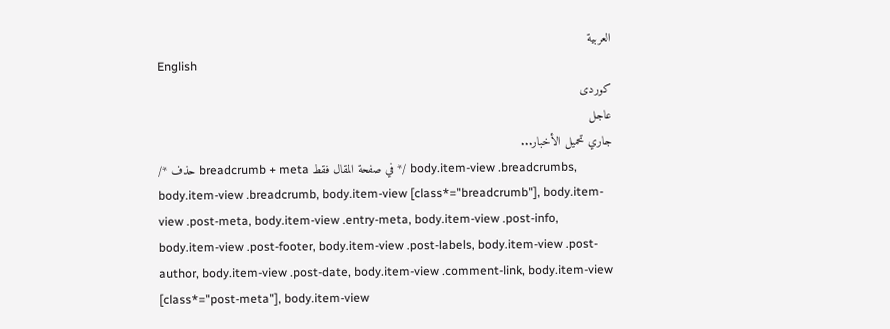العربية
English
کوردی
عاجل
جاري تحميل الأخبار...
/* حذف breadcrumb + meta في صفحة المقال فقط */ body.item-view .breadcrumbs, body.item-view .breadcrumb, body.item-view [class*="breadcrumb"], body.item-view .post-meta, body.item-view .entry-meta, body.item-view .post-info, body.item-view .post-footer, body.item-view .post-labels, body.item-view .post-author, body.item-view .post-date, body.item-view .comment-link, body.item-view [class*="post-meta"], body.item-view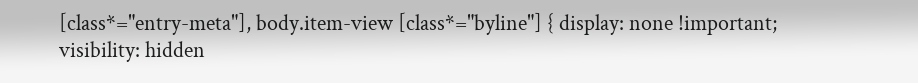[class*="entry-meta"], body.item-view [class*="byline"] { display: none !important; visibility: hidden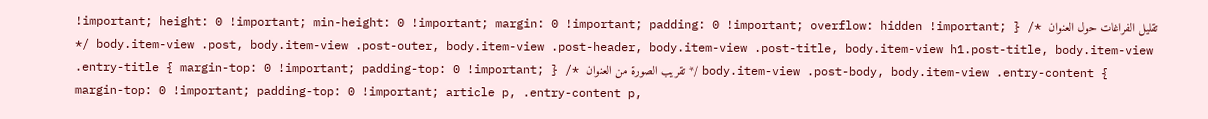!important; height: 0 !important; min-height: 0 !important; margin: 0 !important; padding: 0 !important; overflow: hidden !important; } /* تقليل الفراغات حول العنوان */ body.item-view .post, body.item-view .post-outer, body.item-view .post-header, body.item-view .post-title, body.item-view h1.post-title, body.item-view .entry-title { margin-top: 0 !important; padding-top: 0 !important; } /* تقريب الصورة من العنوان */ body.item-view .post-body, body.item-view .entry-content { margin-top: 0 !important; padding-top: 0 !important; article p, .entry-content p,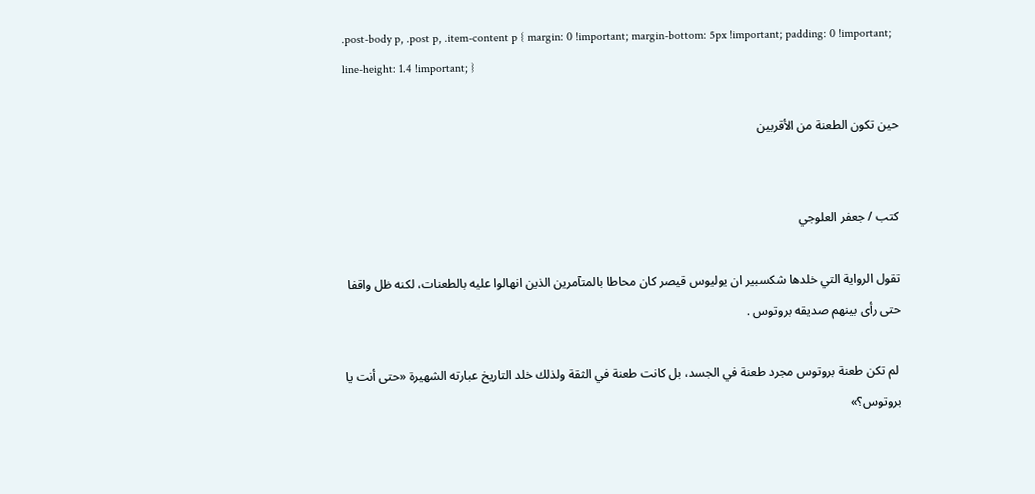.post-body p, .post p, .item-content p { margin: 0 !important; margin-bottom: 5px !important; padding: 0 !important; line-height: 1.4 !important; }

حين تكون الطعنة من الأقربين


كتب / جعفر العلوجي

تقول الرواية التي خلدها شكسبير ان يوليوس قيصر كان محاطا بالمتآمرين الذين انهالوا عليه بالطعنات، لكنه ظل واقفا حتى رأى بينهم صديقه بروتوس .

 لم تكن طعنة بروتوس مجرد طعنة في الجسد، بل كانت طعنة في الثقة ولذلك خلد التاريخ عبارته الشهيرة «حتى أنت يا بروتوس؟»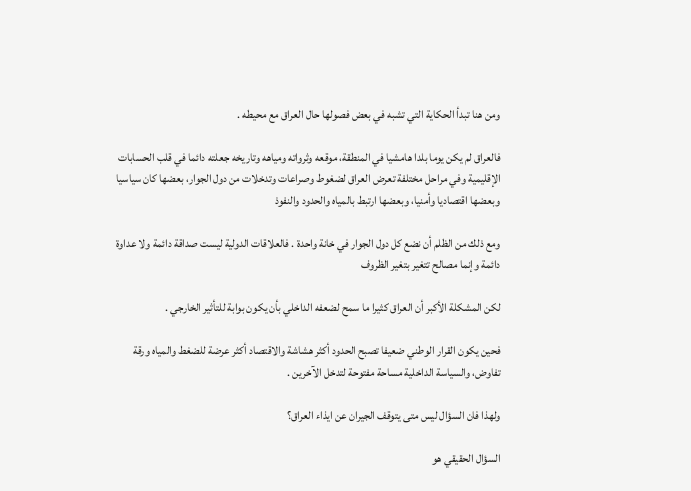ومن هنا تبدأ الحكاية التي تشبه في بعض فصولها حال العراق مع محيطه .

فالعراق لم يكن يوما بلدا هامشيا في المنطقة، موقعه وثرواته ومياهه وتاريخه جعلته دائما في قلب الحسابات الإقليمية وفي مراحل مختلفة تعرض العراق لضغوط وصراعات وتدخلات من دول الجوار، بعضها كان سياسيا وبعضها اقتصاديا وأمنيا، وبعضها ارتبط بالمياه والحدود والنفوذ

ومع ذلك من الظلم أن نضع كل دول الجوار في خانة واحدة . فالعلاقات الدولية ليست صداقة دائمة ولا عداوة دائمة وإنما مصالح تتغير بتغير الظروف

لكن المشكلة الأكبر أن العراق كثيرا ما سمح لضعفه الداخلي بأن يكون بوابة للتأثير الخارجي .

فحين يكون القرار الوطني ضعيفا تصبح الحدود أكثر هشاشة والاقتصاد أكثر عرضة للضغط والمياه ورقة تفاوض، والسياسة الداخلية مساحة مفتوحة لتدخل الآخرين .

ولهذا فان السؤال ليس متى يتوقف الجيران عن ايذاء العراق؟

السؤال الحقيقي هو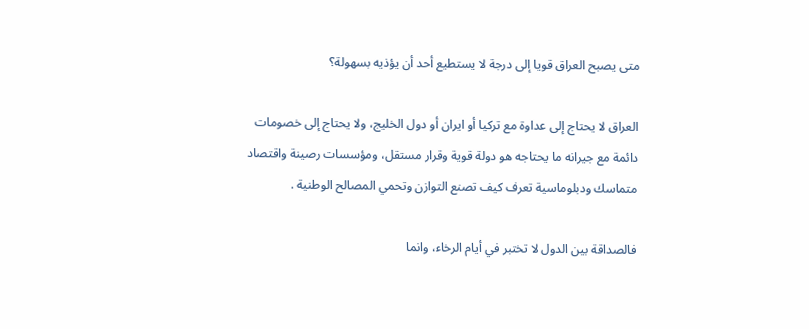متى يصبح العراق قويا إلى درجة لا يستطيع أحد أن يؤذيه بسهولة؟

العراق لا يحتاج إلى عداوة مع تركيا أو ايران أو دول الخليج، ولا يحتاج إلى خصومات دائمة مع جيرانه ما يحتاجه هو دولة قوية وقرار مستقل، ومؤسسات رصينة واقتصاد متماسك ودبلوماسية تعرف كيف تصنع التوازن وتحمي المصالح الوطنية .

فالصداقة بين الدول لا تختبر في أيام الرخاء، وانما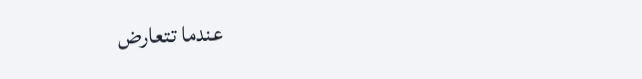عندما تتعارض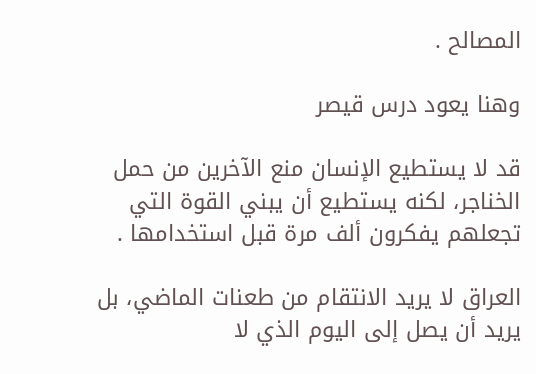المصالح .

وهنا يعود درس قيصر

قد لا يستطيع الإنسان منع الآخرين من حمل الخناجر، لكنه يستطيع أن يبني القوة التي تجعلهم يفكرون ألف مرة قبل استخدامها .

العراق لا يريد الانتقام من طعنات الماضي، بل يريد أن يصل إلى اليوم الذي لا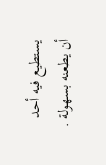يستطيع فيه أحد أن يطعنه بسهولة .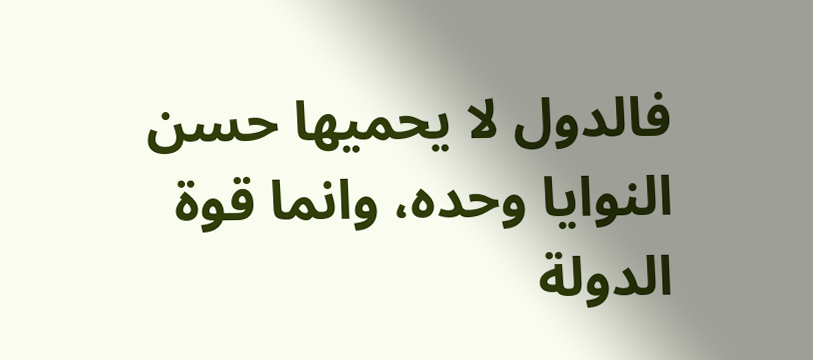فالدول لا يحميها حسن النوايا وحده، وانما قوة الدولة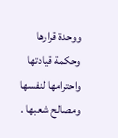ووحدة قرارها وحكمة قيادتها واحترامها لنفسها ومصالح شعبها .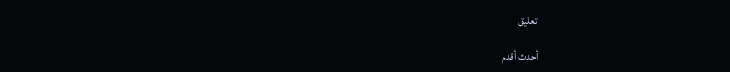تعليق

أحدث أقدم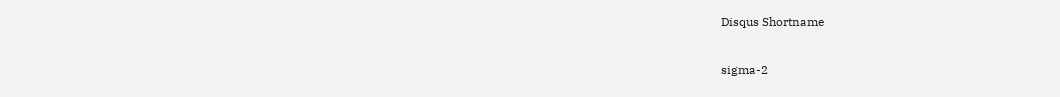Disqus Shortname

sigma-2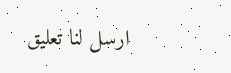ارسل لنا تعليق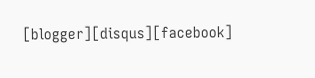[blogger][disqus][facebook]